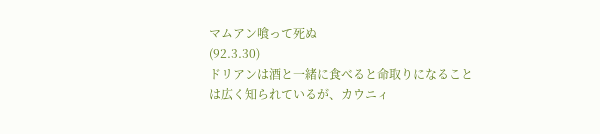マムアン喰って死ぬ
(92.3.30)
ドリアンは酒と一緒に食べると命取りになることは広く知られているが、カウニィ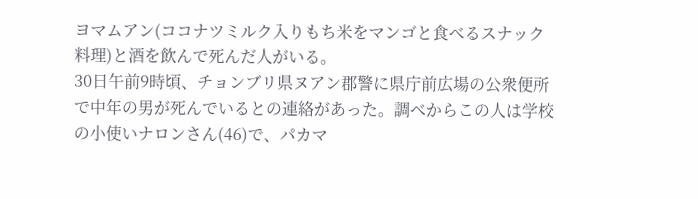ヨマムアン(ココナツミルク入りもち米をマンゴと食べるスナック料理)と酒を飲んで死んだ人がいる。
30日午前9時頃、チョンブリ県ヌアン郡警に県庁前広場の公衆便所で中年の男が死んでいるとの連絡があった。調べからこの人は学校の小使いナロンさん(46)で、パカマ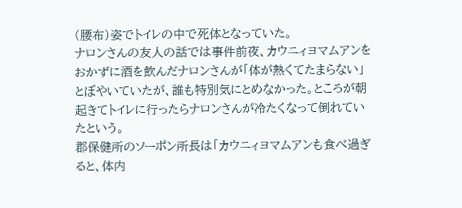(腰布)姿でトイレの中で死体となっていた。
ナロンさんの友人の話では事件前夜、カウニィヨマムアンをおかずに酒を飲んだナロンさんが「体が熱くてたまらない」とぼやいていたが、誰も特別気にとめなかった。ところが朝起きてトイレに行ったらナロンさんが冷たくなって倒れていたという。
郡保健所のソーポン所長は「カウニィヨマムアンも食べ過ぎると、体内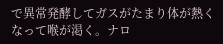で異常発酵してガスがたまり体が熱くなって喉が渇く。ナロ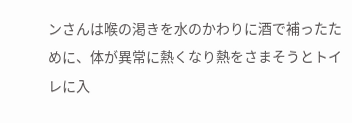ンさんは喉の渇きを水のかわりに酒で補ったために、体が異常に熱くなり熱をさまそうとトイレに入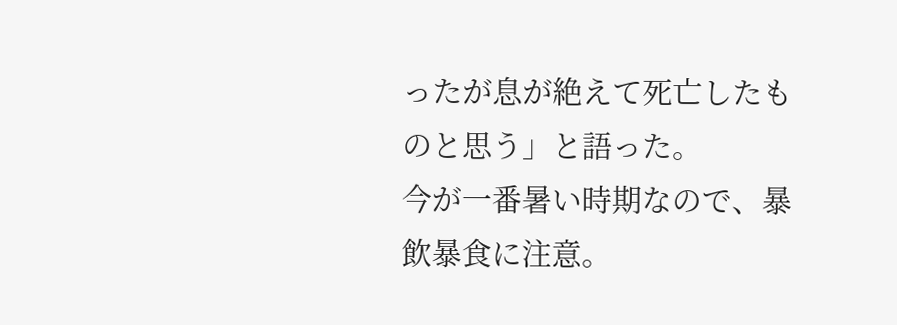ったが息が絶えて死亡したものと思う」と語った。
今が一番暑い時期なので、暴飲暴食に注意。